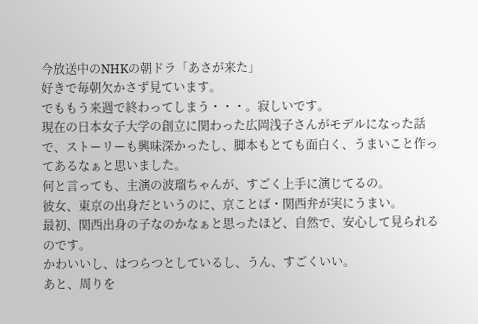今放送中のNHKの朝ドラ「あさが来た」
好きで毎朝欠かさず見ています。
でももう来週で終わってしまう・・・。寂しいです。
現在の日本女子大学の創立に関わった広岡浅子さんがモデルになった話で、ストーリーも興味深かったし、脚本もとても面白く、うまいこと作ってあるなぁと思いました。
何と言っても、主演の波瑠ちゃんが、すごく上手に演じてるの。
彼女、東京の出身だというのに、京ことば・関西弁が実にうまい。
最初、関西出身の子なのかなぁと思ったほど、自然で、安心して見られるのです。
かわいいし、はつらつとしているし、うん、すごくいい。
あと、周りを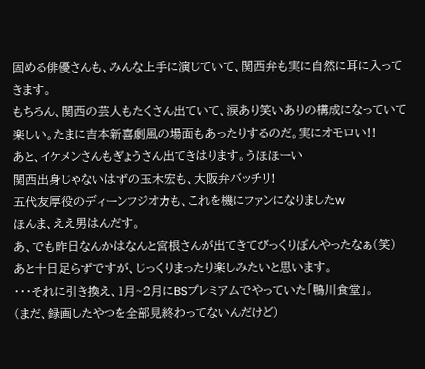固める俳優さんも、みんな上手に演じていて、関西弁も実に自然に耳に入ってきます。
もちろん、関西の芸人もたくさん出ていて、涙あり笑いありの構成になっていて楽しい。たまに吉本新喜劇風の場面もあったりするのだ。実にオモロい!!
あと、イケメンさんもぎょうさん出てきはります。うほほーい
関西出身じゃないはずの玉木宏も、大阪弁バッチリ!
五代友厚役のディーンフジオカも、これを機にファンになりましたw
ほんま、ええ男はんだす。
あ、でも昨日なんかはなんと宮根さんが出てきてびっくりぽんやったなぁ(笑)
あと十日足らずですが、じっくりまったり楽しみたいと思います。
・・・それに引き換え、1月~2月にBSプレミアムでやっていた「鴨川食堂」。
(まだ、録画したやつを全部見終わってないんだけど)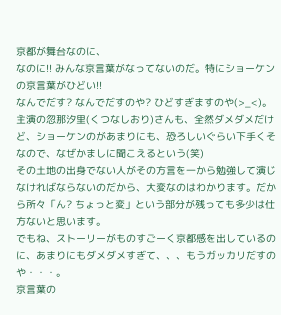京都が舞台なのに、
なのに!! みんな京言葉がなってないのだ。特にショーケンの京言葉がひどい!!
なんでだす? なんでだすのや? ひどすぎますのや(>_<)。
主演の忽那汐里(くつなしおり)さんも、全然ダメダメだけど、ショーケンのがあまりにも、恐ろしいぐらい下手くそなので、なぜかましに聞こえるという(笑)
その土地の出身でない人がその方言を一から勉強して演じなければならないのだから、大変なのはわかります。だから所々「ん? ちょっと変」という部分が残っても多少は仕方ないと思います。
でもね、ストーリーがものすごーく京都感を出しているのに、あまりにもダメダメすぎて、、、もうガッカリだすのや・・・。
京言葉の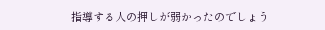指導する人の押しが弱かったのでしょう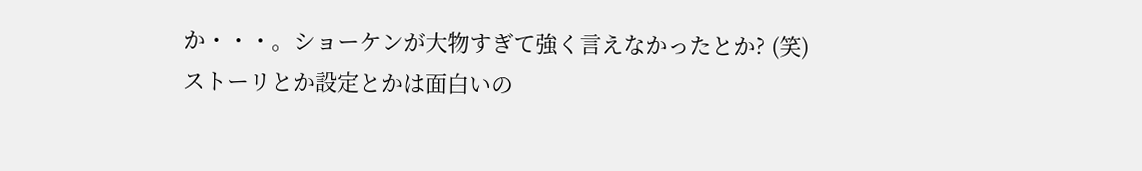か・・・。ショーケンが大物すぎて強く言えなかったとか? (笑)
ストーリとか設定とかは面白いの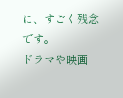に、すごく残念です。
ドラマや映画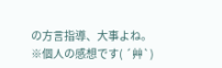の方言指導、大事よね。
※個人の感想です( ´艸`)